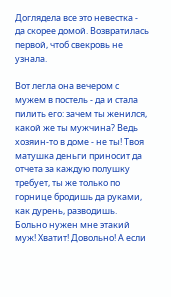Доглядела все это невестка - да скорее домой. Возвратилась первой, чтоб свекровь не узнала.

Вот легла она вечером с мужем в постель - да и стала пилить его: зачем ты женился, какой же ты мужчина? Ведь хозяин-то в доме - не ты! Твоя матушка деньги приносит да отчета за каждую полушку требует, ты же только по горнице бродишь да руками, как дурень, разводишь. Больно нужен мне этакий муж! Хватит! Довольно! А если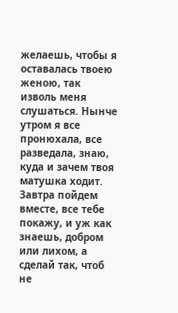желаешь, чтобы я оставалась твоею женою, так изволь меня слушаться. Нынче утром я все пронюхала, все разведала, знаю, куда и зачем твоя матушка ходит. Завтра пойдем вместе, все тебе покажу, и уж как знаешь, добром или лихом, а сделай так, чтоб не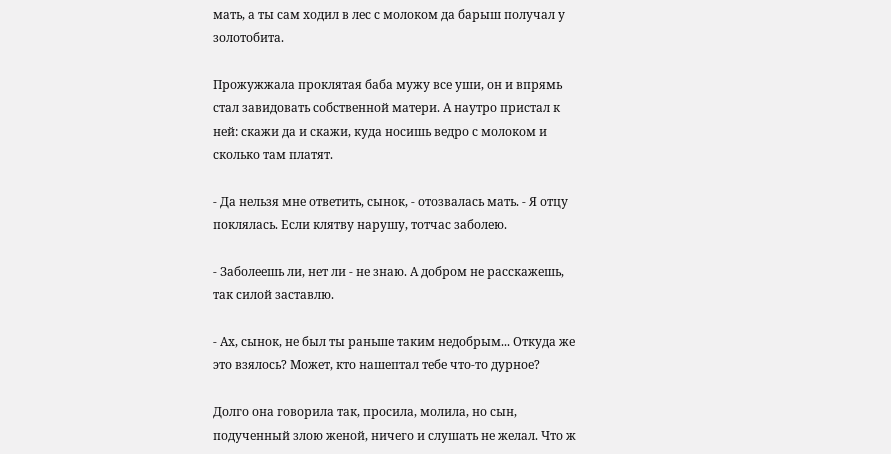мать, а ты сам ходил в лес с молоком да барыш получал у золотобита.

Прожужжала проклятая баба мужу все уши, он и впрямь стал завидовать собственной матери. А наутро пристал к ней: скажи да и скажи, куда носишь ведро с молоком и сколько там платят.

- Да нельзя мне ответить, сынок, - отозвалась мать. - Я отцу поклялась. Если клятву нарушу, тотчас заболею.

- Заболеешь ли, нет ли - не знаю. А добром не расскажешь, так силой заставлю.

- Ах, сынок, не был ты раньше таким недобрым... Откуда же это взялось? Может, кто нашептал тебе что-то дурное?

Долго она говорила так, просила, молила, но сын, подученный злою женой, ничего и слушать не желал. Что ж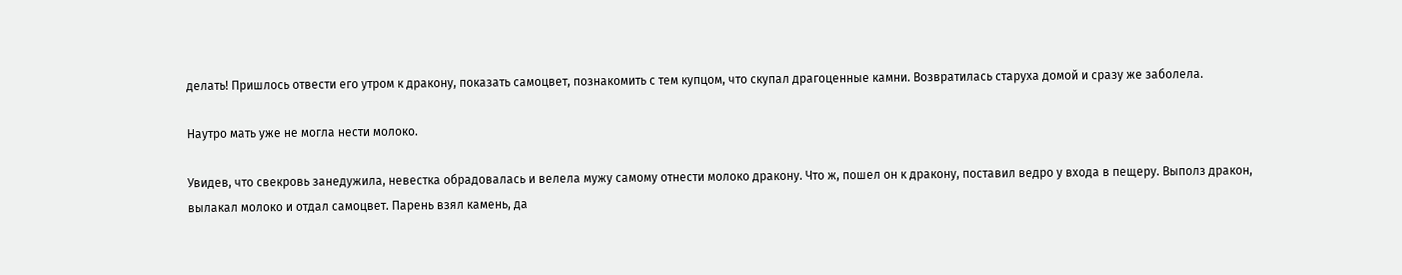делать! Пришлось отвести его утром к дракону, показать самоцвет, познакомить с тем купцом, что скупал драгоценные камни. Возвратилась старуха домой и сразу же заболела.

Наутро мать уже не могла нести молоко.

Увидев, что свекровь занедужила, невестка обрадовалась и велела мужу самому отнести молоко дракону. Что ж, пошел он к дракону, поставил ведро у входа в пещеру. Выполз дракон, вылакал молоко и отдал самоцвет. Парень взял камень, да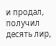и продал, получил десять лир,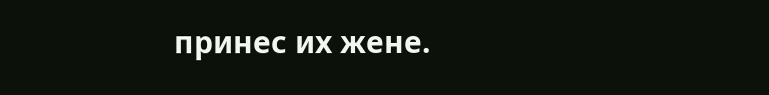принес их жене.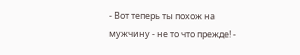- Вот теперь ты похож на мужчину - не то что прежде! -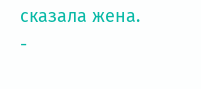сказала жена. -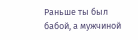Раньше ты был бабой, а мужчиной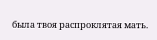была твоя распроклятая мать.